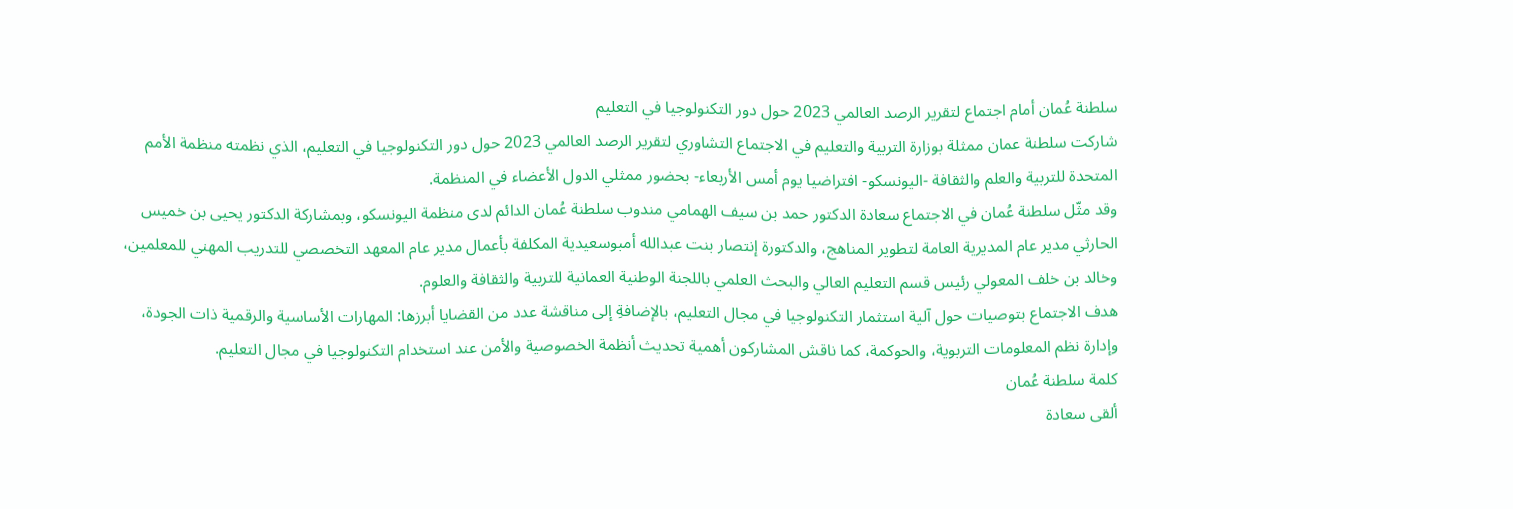سلطنة عُمان أمام اجتماع لتقرير الرصد العالمي 2023 حول دور التكنولوجيا في التعليم
شاركت سلطنة عمان ممثلة بوزارة التربية والتعليم في الاجتماع التشاوري لتقرير الرصد العالمي 2023 حول دور التكنولوجيا في التعليم، الذي نظمته منظمة الأمم المتحدة للتربية والعلم والثقافة -اليونسكو- افتراضيا يوم أمس الأربعاء- بحضور ممثلي الدول الأعضاء في المنظمة.
وقد مثّل سلطنة عُمان في الاجتماع سعادة الدكتور حمد بن سيف الهمامي مندوب سلطنة عُمان الدائم لدى منظمة اليونسكو، وبمشاركة الدكتور يحيى بن خميس الحارثي مدير عام المديرية العامة لتطوير المناهج، والدكتورة إنتصار بنت عبدالله أمبوسعيدية المكلفة بأعمال مدير عام المعهد التخصصي للتدريب المهني للمعلمين، وخالد بن خلف المعولي رئيس قسم التعليم العالي والبحث العلمي باللجنة الوطنية العمانية للتربية والثقافة والعلوم.
هدف الاجتماع بتوصيات حول آلية استثمار التكنولوجيا في مجال التعليم، بالإضافةِ إلى مناقشة عدد من القضايا أبرزها: المهارات الأساسية والرقمية ذات الجودة، وإدارة نظم المعلومات التربوية، والحوكمة، كما ناقش المشاركون أهمية تحديث أنظمة الخصوصية والأمن عند استخدام التكنولوجيا في مجال التعليم.
كلمة سلطنة عُمان
ألقى سعادة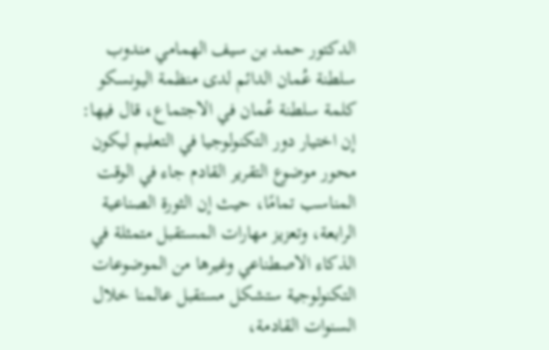الدكتور حمد بن سيف الهمامي مندوب سلطنة عُمان الدائم لدى منظمة اليونسكو كلمة سلطنة عُمان في الاجتماع، قال فيها: إن اختيار دور التكنولوجيا في التعليم ليكون محور موضوع التقرير القادم جاء في الوقت المناسب تمامًا، حيث إن الثورة الصناعية الرابعة، وتعزيز مهارات المستقبل متمثلة في الذكاء الاصطناعي وغيرها من الموضوعات التكنولوجية ستشكل مستقبل عالمنا خلال السنوات القادمة،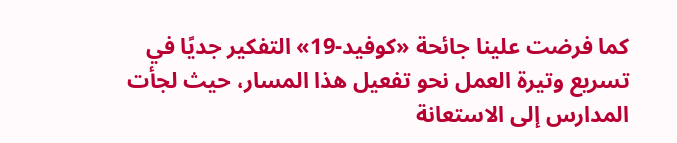كما فرضت علينا جائحة «كوفيد-19» التفكير جديًا في تسريع وتيرة العمل نحو تفعيل هذا المسار، حيث لجأت المدارس إلى الاستعانة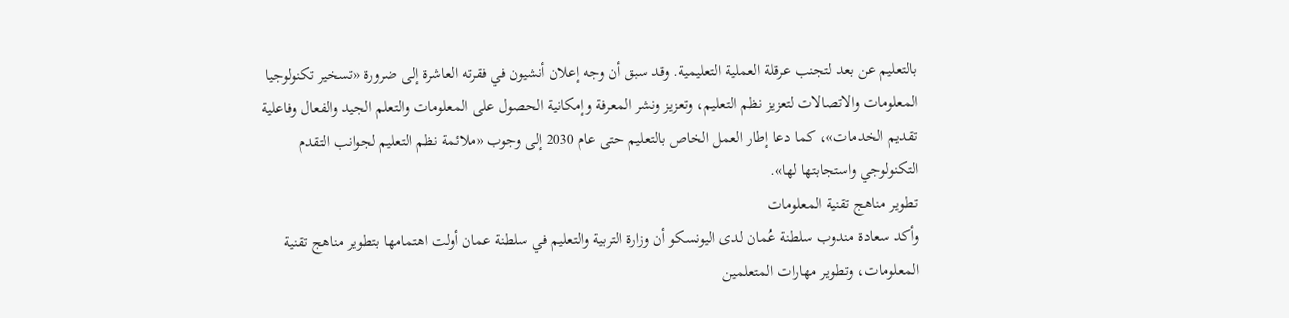بالتعليم عن بعد لتجنب عرقلة العملية التعليمية. وقد سبق أن وجه إعلان أنشيون في فقرته العاشرة إلى ضرورة «تسخير تكنولوجيا المعلومات والاتصالات لتعزيز نظم التعليم، وتعزيز ونشر المعرفة وإمكانية الحصول على المعلومات والتعلم الجيد والفعال وفاعلية تقديم الخدمات»، كما دعا إطار العمل الخاص بالتعليم حتى عام 2030 إلى وجوب «ملائمة نظم التعليم لجوانب التقدم التكنولوجي واستجابتها لها».
تطوير مناهج تقنية المعلومات
وأكد سعادة مندوب سلطنة عُمان لدى اليونسكو أن وزارة التربية والتعليم في سلطنة عمان أولت اهتمامها بتطوير مناهج تقنية المعلومات، وتطوير مهارات المتعلمين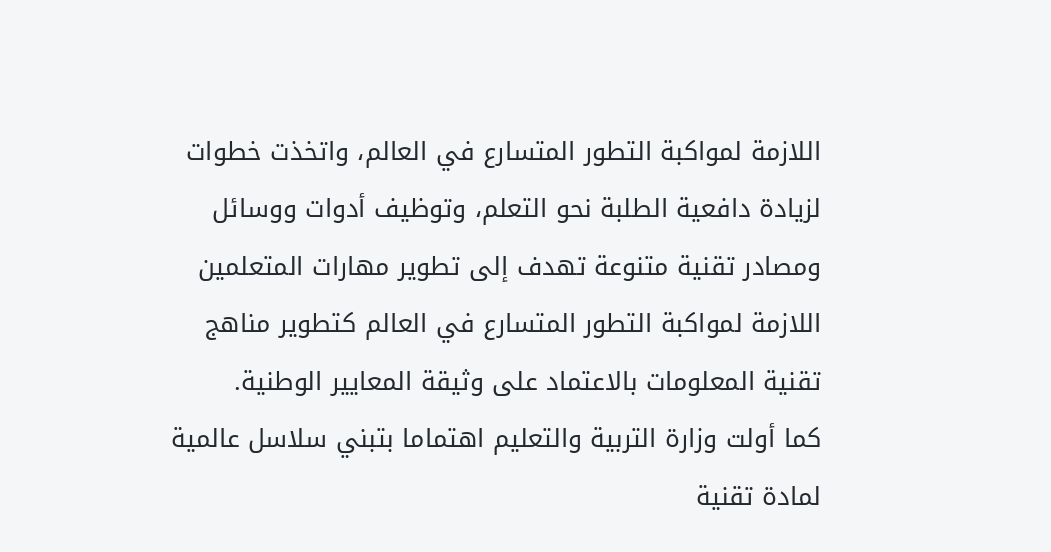اللازمة لمواكبة التطور المتسارع في العالم، واتخذت خطوات لزيادة دافعية الطلبة نحو التعلم، وتوظيف أدوات ووسائل ومصادر تقنية متنوعة تهدف إلى تطوير مهارات المتعلمين اللازمة لمواكبة التطور المتسارع في العالم كتطوير مناهج تقنية المعلومات بالاعتماد على وثيقة المعايير الوطنية.
كما أولت وزارة التربية والتعليم اهتماما بتبني سلاسل عالمية لمادة تقنية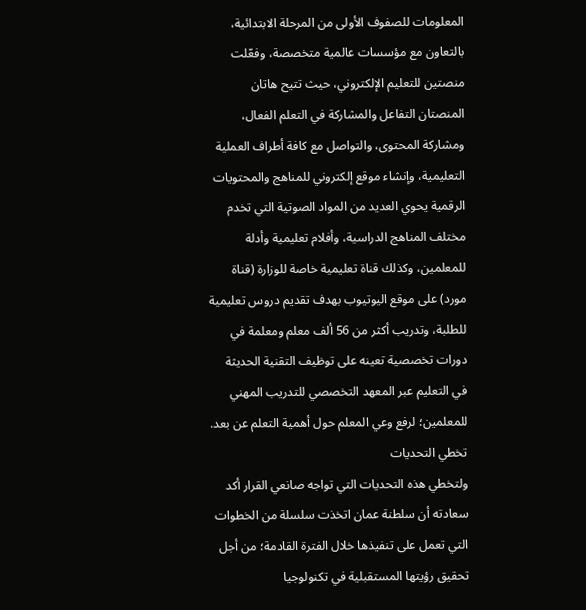المعلومات للصفوف الأولى من المرحلة الابتدائية، بالتعاون مع مؤسسات عالمية متخصصة، وفعّلت منصتين للتعليم الإلكتروني، حيث تتيح هاتان المنصتان التفاعل والمشاركة في التعلم الفعال، ومشاركة المحتوى، والتواصل مع كافة أطراف العملية التعليمية، وإنشاء موقع إلكتروني للمناهج والمحتويات الرقمية يحوي العديد من المواد الصوتية التي تخدم مختلف المناهج الدراسية، وأفلام تعليمية وأدلة للمعلمين، وكذلك قناة تعليمية خاصة للوزارة (قناة مورد) على موقع اليوتيوب بهدف تقديم دروس تعليمية للطلبة، وتدريب أكثر من 56 ألف معلم ومعلمة في دورات تخصصية تعينه على توظيف التقنية الحديثة في التعليم عبر المعهد التخصصي للتدريب المهني للمعلمين؛ لرفع وعي المعلم حول أهمية التعلم عن بعد.
تخطي التحديات
ولتخطي هذه التحديات التي تواجه صانعي القرار أكد سعادته أن سلطنة عمان اتخذت سلسلة من الخطوات التي تعمل على تنفيذها خلال الفترة القادمة؛ من أجل تحقيق رؤيتها المستقبلية في تكنولوجيا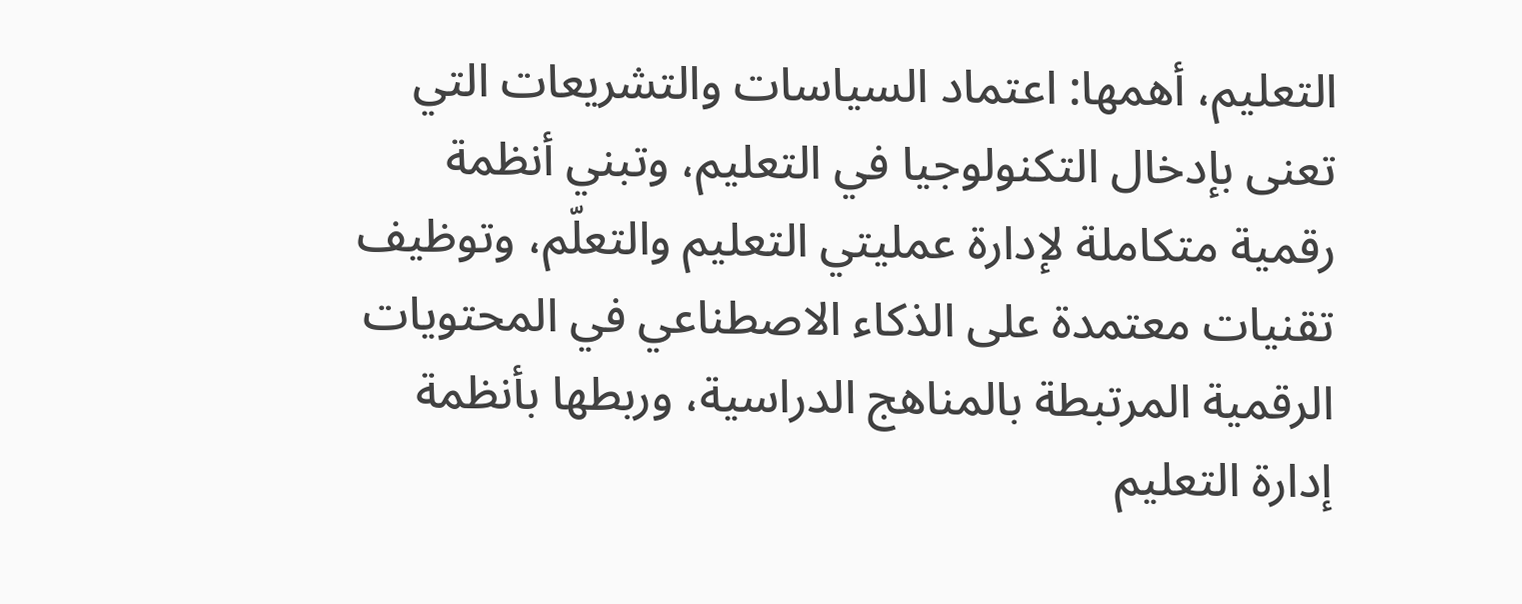التعليم، أهمها: اعتماد السياسات والتشريعات التي تعنى بإدخال التكنولوجيا في التعليم، وتبني أنظمة رقمية متكاملة لإدارة عمليتي التعليم والتعلّم، وتوظيف تقنيات معتمدة على الذكاء الاصطناعي في المحتويات الرقمية المرتبطة بالمناهج الدراسية، وربطها بأنظمة إدارة التعليم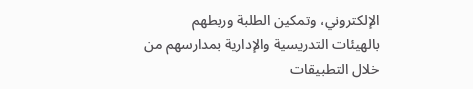الإلكتروني، وتمكين الطلبة وربطهم بالهيئات التدريسية والإدارية بمدارسهم من خلال التطبيقات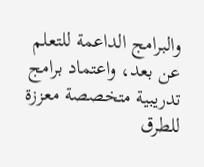والبرامج الداعمة للتعلم عن بعد، واعتماد برامج تدريبية متخصصة معززة للطرق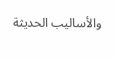والأساليب الحديثة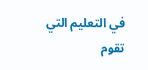في التعليم التي تقوم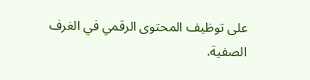على توظيف المحتوى الرقمي في الغرف الصفية.